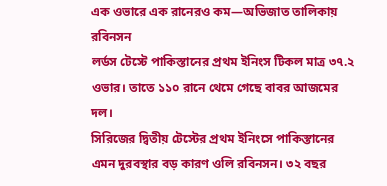এক ওভারে এক রানেরও কম—অভিজাত তালিকায় রবিনসন
লর্ডস টেস্টে পাকিস্তানের প্রথম ইনিংস টিকল মাত্র ৩৭.২ ওভার। তাতে ১১০ রানে থেমে গেছে বাবর আজমের দল।
সিরিজের দ্বিতীয় টেস্টের প্রথম ইনিংসে পাকিস্তানের এমন দুরবস্থার বড় কারণ ওলি রবিনসন। ৩২ বছর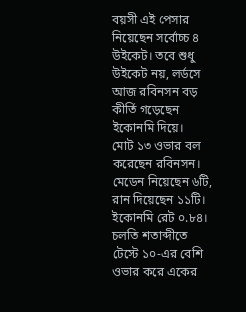বয়সী এই পেসার নিয়েছেন সর্বোচ্চ ৪ উইকেট। তবে শুধু উইকেট নয়, লর্ডসে আজ রবিনসন বড় কীর্তি গড়েছেন ইকোনমি দিয়ে।
মোট ১৩ ওভার বল করেছেন রবিনসন। মেডেন নিয়েছেন ৬টি, রান দিয়েছেন ১১টি। ইকোনমি রেট ০.৮৪। চলতি শতাব্দীতে টেস্টে ১০-এর বেশি ওভার করে একের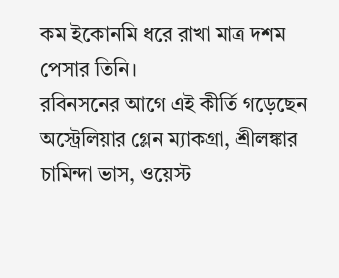কম ইকোনমি ধরে রাখা মাত্র দশম পেসার তিনি।
রবিনসনের আগে এই কীর্তি গড়েছেন অস্ট্রেলিয়ার গ্লেন ম্যাকগ্রা, শ্রীলঙ্কার চামিন্দা ভাস, ওয়েস্ট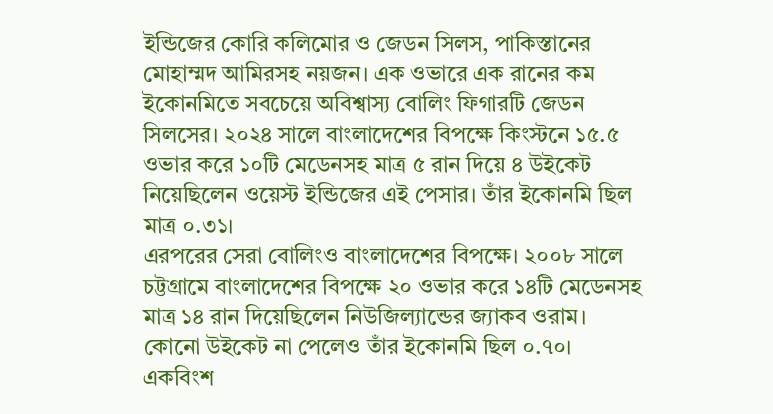ইন্ডিজের কোরি কলিমোর ও জেডন সিলস, পাকিস্তানের মোহাম্মদ আমিরসহ নয়জন। এক ওভারে এক রানের কম ইকোনমিতে সবচেয়ে অবিশ্বাস্য বোলিং ফিগারটি জেডন সিলসের। ২০২৪ সালে বাংলাদেশের বিপক্ষে কিংস্টনে ১৫.৫ ওভার করে ১০টি মেডেনসহ মাত্র ৫ রান দিয়ে ৪ উইকেট নিয়েছিলেন ওয়েস্ট ইন্ডিজের এই পেসার। তাঁর ইকোনমি ছিল মাত্র ০.৩১।
এরপরের সেরা বোলিংও বাংলাদেশের বিপক্ষে। ২০০৮ সালে চট্টগ্রামে বাংলাদেশের বিপক্ষে ২০ ওভার করে ১৪টি মেডেনসহ মাত্র ১৪ রান দিয়েছিলেন নিউজিল্যান্ডের জ্যাকব ওরাম। কোনো উইকেট না পেলেও তাঁর ইকোনমি ছিল ০.৭০।
একবিংশ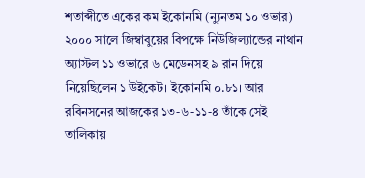শতাব্দীতে একের কম ইকোনমি (ন্যুনতম ১০ ওভার)
২০০০ সালে জিম্বাবুয়ের বিপক্ষে নিউজিল্যান্ডের নাথান অ্যাস্টল ১১ ওভারে ৬ মেডেনসহ ৯ রান দিয়ে নিয়েছিলেন ১ উইকেট। ইকোনমি ০.৮১। আর রবিনসনের আজকের ১৩-৬-১১-৪ তাঁকে সেই তালিকায়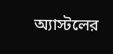অ্যাস্টলের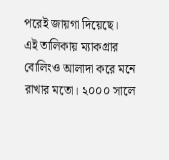পরেই জায়গা দিয়েছে।
এই তালিকায় ম্যাকগ্রার বোলিংও আলাদা করে মনে রাখার মতো। ২০০০ সালে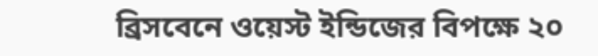ব্রিসবেনে ওয়েস্ট ইন্ডিজের বিপক্ষে ২০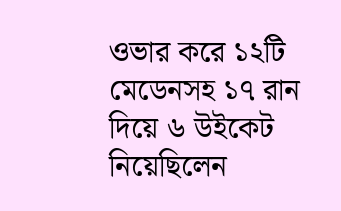ওভার করে ১২টি মেডেনসহ ১৭ রান দিয়ে ৬ উইকেট নিয়েছিলেন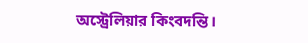অস্ট্রেলিয়ার কিংবদন্তি।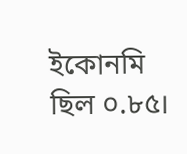ইকোনমি ছিল ০.৮৫।